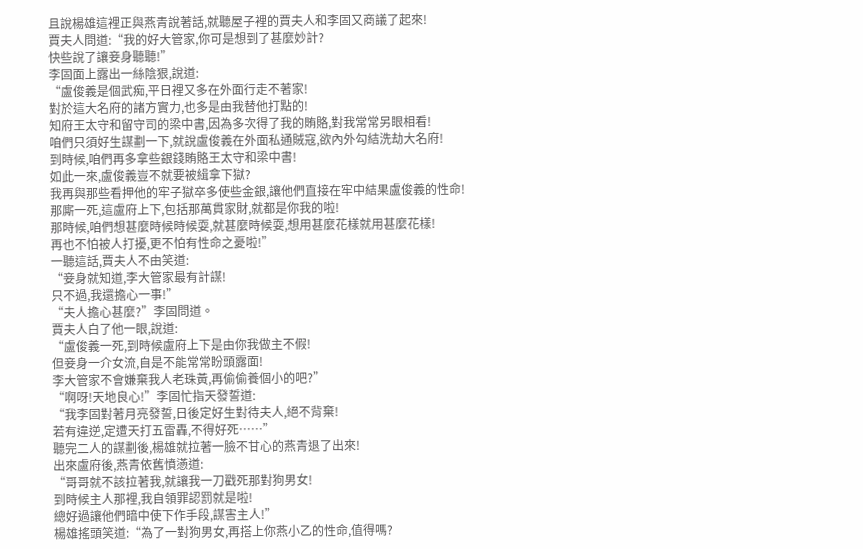且說楊雄這裡正與燕青說著話,就聽屋子裡的賈夫人和李固又商議了起來!
賈夫人問道:“我的好大管家,你可是想到了甚麼妙計?
快些說了讓妾身聽聽!”
李固面上露出一絲陰狠,說道:
“盧俊義是個武痴,平日裡又多在外面行走不著家!
對於這大名府的諸方實力,也多是由我替他打點的!
知府王太守和留守司的梁中書,因為多次得了我的賄賂,對我常常另眼相看!
咱們只須好生謀劃一下,就說盧俊義在外面私通賊寇,欲內外勾結洗劫大名府!
到時候,咱們再多拿些銀錢賄賂王太守和梁中書!
如此一來,盧俊義豈不就要被緝拿下獄?
我再與那些看押他的牢子獄卒多使些金銀,讓他們直接在牢中結果盧俊義的性命!
那廝一死,這盧府上下,包括那萬貫家財,就都是你我的啦!
那時候,咱們想甚麼時候時候耍,就甚麼時候耍,想用甚麼花樣就用甚麼花樣!
再也不怕被人打擾,更不怕有性命之憂啦!”
一聽這話,賈夫人不由笑道:
“妾身就知道,李大管家最有計謀!
只不過,我還擔心一事!”
“夫人擔心甚麼?”李固問道。
賈夫人白了他一眼,說道:
“盧俊義一死,到時候盧府上下是由你我做主不假!
但妾身一介女流,自是不能常常盼頭露面!
李大管家不會嫌棄我人老珠黃,再偷偷養個小的吧?”
“啊呀!天地良心!”李固忙指天發誓道:
“我李固對著月亮發誓,日後定好生對待夫人,絕不背棄!
若有違逆,定遭天打五雷轟,不得好死……”
聽完二人的謀劃後,楊雄就拉著一臉不甘心的燕青退了出來!
出來盧府後,燕青依舊憤懣道:
“哥哥就不該拉著我,就讓我一刀戳死那對狗男女!
到時候主人那裡,我自領罪認罰就是啦!
總好過讓他們暗中使下作手段,謀害主人!”
楊雄搖頭笑道:“為了一對狗男女,再搭上你燕小乙的性命,值得嗎?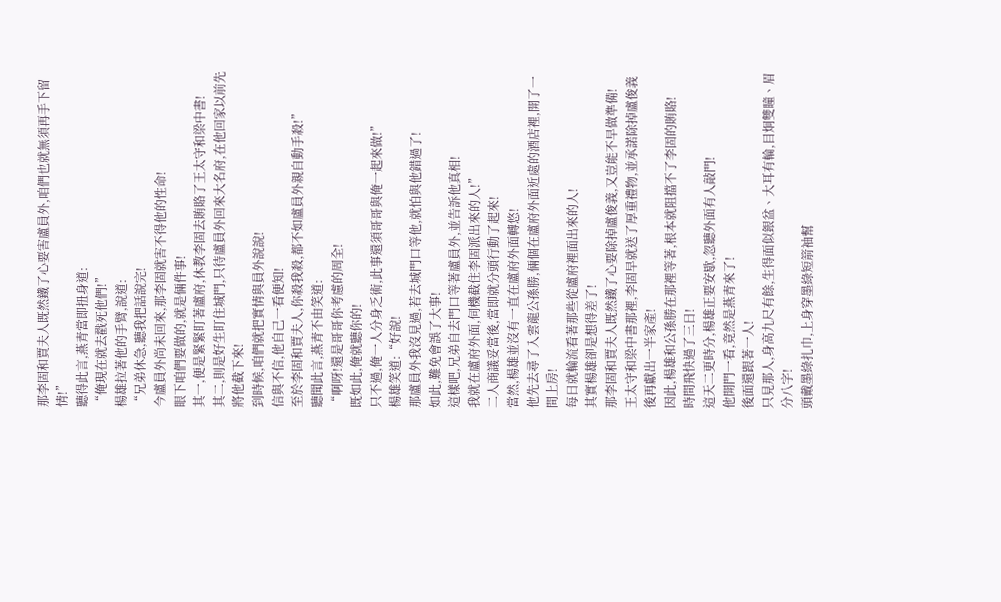那李固和賈夫人既然鐵了心要害盧員外,咱們也就無須再手下留情!”
聽得此言,燕青當即扭身道:
“俺現在就去戳死他們!”
楊雄拉著他的手臂,說道:
“兄弟休急,聽我把話說完!
今盧員外尚未回來,那李固就害不得他的性命!
眼下咱們要做的,就是倆件事!
其一,便是緊緊盯著盧府,休教李固去賄賂了王太守和梁中書!
其二,則是好生盯住城門,只待盧員外回來大名府,在他回家以前先將他截下來!
到時候,咱們就把實情與員外說說!
信與不信,他自己一看便知!
至於李固和賈夫人,你殺我殺,都不如盧員外親自動手殺!”
聽聞此言,燕青不由笑道:
“啊呀!還是哥哥你考慮的周全!
既如此,俺就聽你的!
只不過,俺一人分身乏術,此事還須哥哥與俺一起來做!”
楊雄笑道:“好說!
那盧員外我沒見過,若去城門口等他,就怕與他錯過了!
如此,難免會誤了大事!
這樣吧,兄弟自去門口等著盧員外,並告訴他真相!
我就在盧府外面,伺機截住李固派出來的人!”
二人商議妥當後,當即就分頭行動了起來!
當然,楊雄並沒有一直在盧府外面轉悠!
他先去尋了入雲龍公孫勝,倆個在盧府外面近處的酒店裡,開了一間上房!
每日就輪流看著那些從盧府裡面出來的人!
其實楊雄卻是想得差了!
那李固和賈夫人既然鐵了心要除掉盧俊義,又豈能不早做準備!
王太守和梁中書那裡,李固早就送了厚重禮物,並承諾除掉盧俊義後再獻出一半家產!
因此,楊雄和公孫勝在那裡等著,根本就阻擋不了李固的賄賂!
時間飛快過了三日!
這天二更時分,楊雄正要安歇,忽聽外面有人敲門!
他開門一看,竟然是燕青來了!
後面還跟著一人!
只見那人,身高九尺有餘,生得面似銀盆、大耳有輪,目炯雙瞳、眉分八字!
頭戴墨綠扎巾,上身穿墨綠短箭袖幫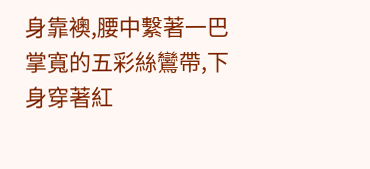身靠襖,腰中繫著一巴掌寬的五彩絲鸞帶,下身穿著紅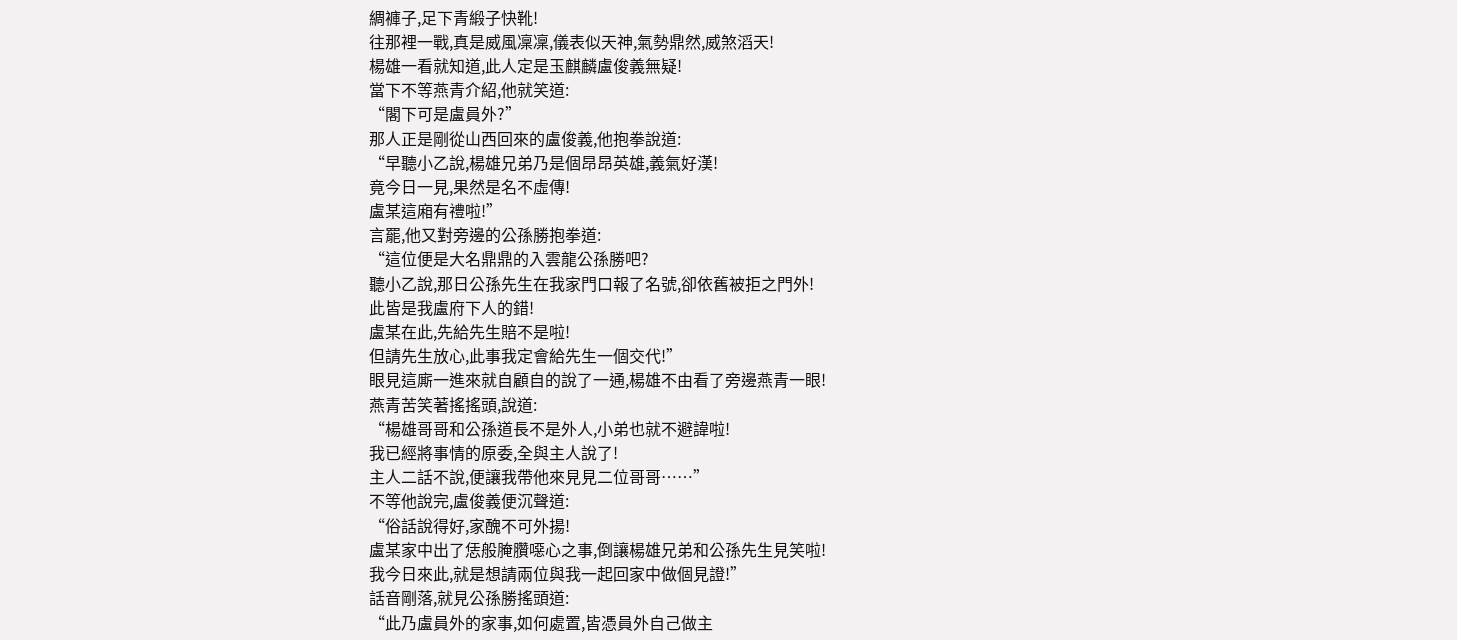綢褲子,足下青緞子快靴!
往那裡一戰,真是威風凜凜,儀表似天神,氣勢鼎然,威煞滔天!
楊雄一看就知道,此人定是玉麒麟盧俊義無疑!
當下不等燕青介紹,他就笑道:
“閣下可是盧員外?”
那人正是剛從山西回來的盧俊義,他抱拳說道:
“早聽小乙說,楊雄兄弟乃是個昂昂英雄,義氣好漢!
竟今日一見,果然是名不虛傳!
盧某這廂有禮啦!”
言罷,他又對旁邊的公孫勝抱拳道:
“這位便是大名鼎鼎的入雲龍公孫勝吧?
聽小乙說,那日公孫先生在我家門口報了名號,卻依舊被拒之門外!
此皆是我盧府下人的錯!
盧某在此,先給先生賠不是啦!
但請先生放心,此事我定會給先生一個交代!”
眼見這廝一進來就自顧自的說了一通,楊雄不由看了旁邊燕青一眼!
燕青苦笑著搖搖頭,說道:
“楊雄哥哥和公孫道長不是外人,小弟也就不避諱啦!
我已經將事情的原委,全與主人說了!
主人二話不說,便讓我帶他來見見二位哥哥……”
不等他說完,盧俊義便沉聲道:
“俗話說得好,家醜不可外揚!
盧某家中出了恁般腌臢噁心之事,倒讓楊雄兄弟和公孫先生見笑啦!
我今日來此,就是想請兩位與我一起回家中做個見證!”
話音剛落,就見公孫勝搖頭道:
“此乃盧員外的家事,如何處置,皆憑員外自己做主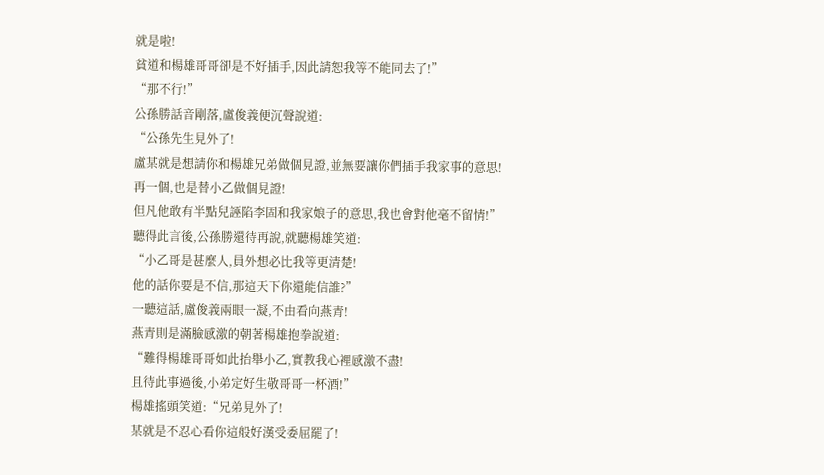就是啦!
貧道和楊雄哥哥卻是不好插手,因此請恕我等不能同去了!”
“那不行!”
公孫勝話音剛落,盧俊義便沉聲說道:
“公孫先生見外了!
盧某就是想請你和楊雄兄弟做個見證,並無要讓你們插手我家事的意思!
再一個,也是替小乙做個見證!
但凡他敢有半點兒誣陷李固和我家娘子的意思,我也會對他毫不留情!”
聽得此言後,公孫勝還待再說,就聽楊雄笑道:
“小乙哥是甚麼人,員外想必比我等更清楚!
他的話你要是不信,那這天下你還能信誰?”
一聽這話,盧俊義兩眼一凝,不由看向燕青!
燕青則是滿臉感激的朝著楊雄抱拳說道:
“難得楊雄哥哥如此抬舉小乙,實教我心裡感激不盡!
且待此事過後,小弟定好生敬哥哥一杯酒!”
楊雄搖頭笑道:“兄弟見外了!
某就是不忍心看你這般好漢受委屈罷了!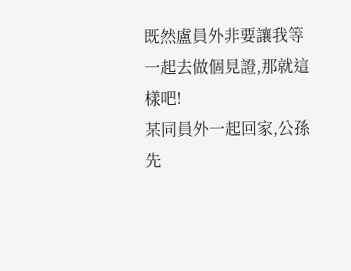既然盧員外非要讓我等一起去做個見證,那就這樣吧!
某同員外一起回家,公孫先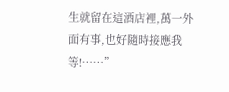生就留在這酒店裡,萬一外面有事,也好隨時接應我等!……”